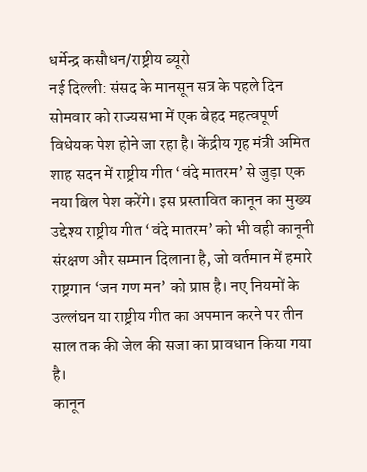धर्मेन्द्र कसौधन/राष्ट्रीय ब्यूरो
नई दिल्ली: संसद के मानसून सत्र के पहले दिन सोमवार को राज्यसभा में एक बेहद महत्वपूर्ण विधेयक पेश होने जा रहा है। केंद्रीय गृह मंत्री अमित शाह सदन में राष्ट्रीय गीत ‘वंदे मातरम’ से जुड़ा एक नया बिल पेश करेंगे। इस प्रस्तावित कानून का मुख्य उद्देश्य राष्ट्रीय गीत ‘वंदे मातरम’ को भी वही कानूनी संरक्षण और सम्मान दिलाना है, जो वर्तमान में हमारे राष्ट्रगान ‘जन गण मन’ को प्राप्त है। नए नियमों के उल्लंघन या राष्ट्रीय गीत का अपमान करने पर तीन साल तक की जेल की सजा का प्रावधान किया गया है।
कानून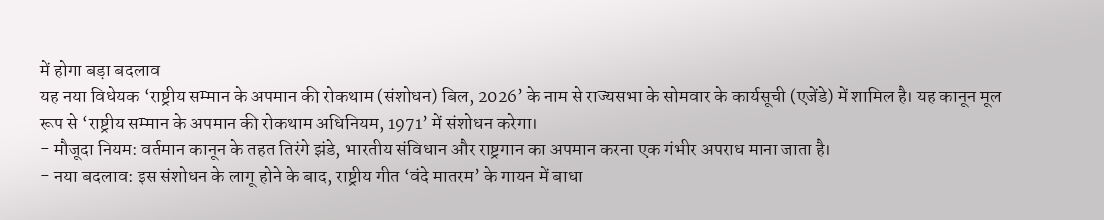में होगा बड़ा बदलाव
यह नया विधेयक ‘राष्ट्रीय सम्मान के अपमान की रोकथाम (संशोधन) बिल, 2026’ के नाम से राज्यसभा के सोमवार के कार्यसूची (एजेंडे) में शामिल है। यह कानून मूल रूप से ‘राष्ट्रीय सम्मान के अपमान की रोकथाम अधिनियम, 1971’ में संशोधन करेगा।
- मौजूदा नियम: वर्तमान कानून के तहत तिरंगे झंडे, भारतीय संविधान और राष्ट्रगान का अपमान करना एक गंभीर अपराध माना जाता है।
- नया बदलाव: इस संशोधन के लागू होने के बाद, राष्ट्रीय गीत ‘वंदे मातरम’ के गायन में बाधा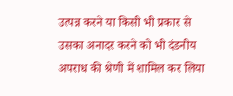उत्पन्न करने या किसी भी प्रकार से उसका अनादर करने को भी दंडनीय अपराध की श्रेणी में शामिल कर लिया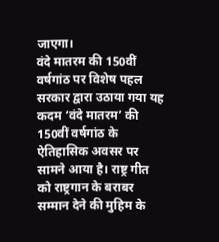जाएगा।
वंदे मातरम की 150वीं वर्षगांठ पर विशेष पहल
सरकार द्वारा उठाया गया यह कदम ‘वंदे मातरम’ की 150वीं वर्षगांठ के ऐतिहासिक अवसर पर सामने आया है। राष्ट्र गीत को राष्ट्रगान के बराबर सम्मान देने की मुहिम के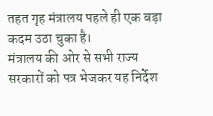तहत गृह मंत्रालय पहले ही एक बड़ा कदम उठा चुका है।
मंत्रालय की ओर से सभी राज्य सरकारों को पत्र भेजकर यह निर्देश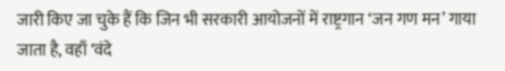जारी किए जा चुके हैं कि जिन भी सरकारी आयोजनों में राष्ट्रगान ‘जन गण मन’ गाया जाता है, वहाँ ‘वंदे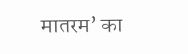मातरम’ का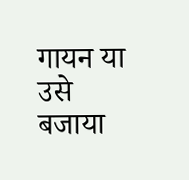गायन या उसे बजाया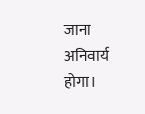जाना अनिवार्य होगा।